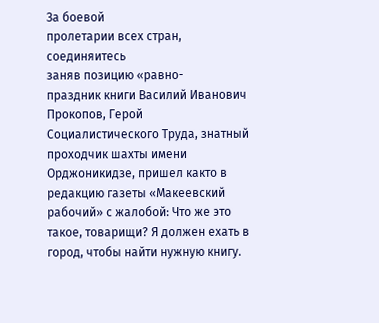За боевой
пролетарии всех стран, соединяитесь
заняв позицию «равно-
праздник книги Василий Иванович Прокопов, Герой Социалистического Труда, знатный проходчик шахты имени Орджоникидзе, пришел както в редакцию газеты «Макеевский рабочий» с жалобой: Что же это такое, товарищи? Я должен ехать в город, чтобы найти нужную книгу.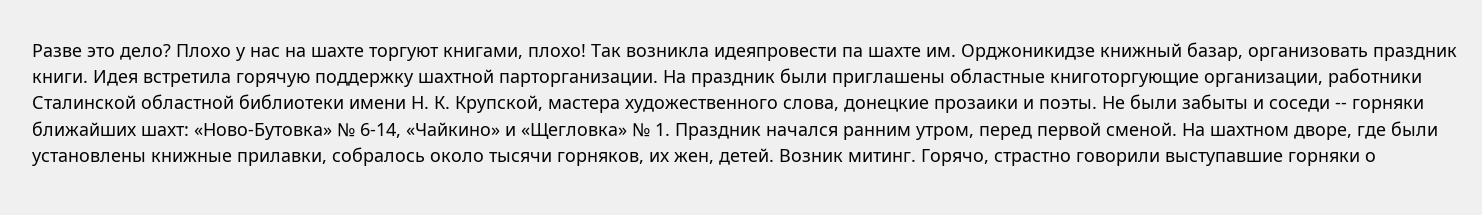Разве это дело? Плохо у нас на шахте торгуют книгами, плохо! Так возникла идеяпровести па шахте им. Орджоникидзе книжный базар, организовать праздник книги. Идея встретила горячую поддержку шахтной парторганизации. На праздник были приглашены областные книготоргующие организации, работники Сталинской областной библиотеки имени Н. К. Крупской, мастера художественного слова, донецкие прозаики и поэты. Не были забыты и соседи -- горняки ближайших шахт: «Ново-Бутовка» № 6-14, «Чайкино» и «Щегловка» № 1. Праздник начался ранним утром, перед первой сменой. На шахтном дворе, где были установлены книжные прилавки, собралось около тысячи горняков, их жен, детей. Возник митинг. Горячо, страстно говорили выступавшие горняки о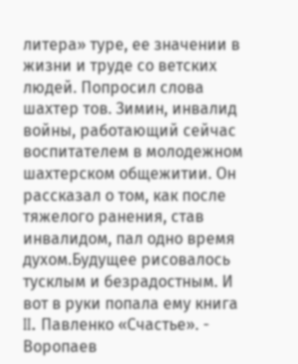литера» туре, ее значении в жизни и труде со ветских людей. Попросил слова шахтер тов. Зимин, инвалид войны, работающий сейчас воспитателем в молодежном шахтерском общежитии. Он рассказал о том, как после тяжелого ранения, став инвалидом, пал одно время духом.Будущее рисовалось тусклым и безрадостным. И вот в руки попала ему книга II. Павленко «Счастье». - Воропаев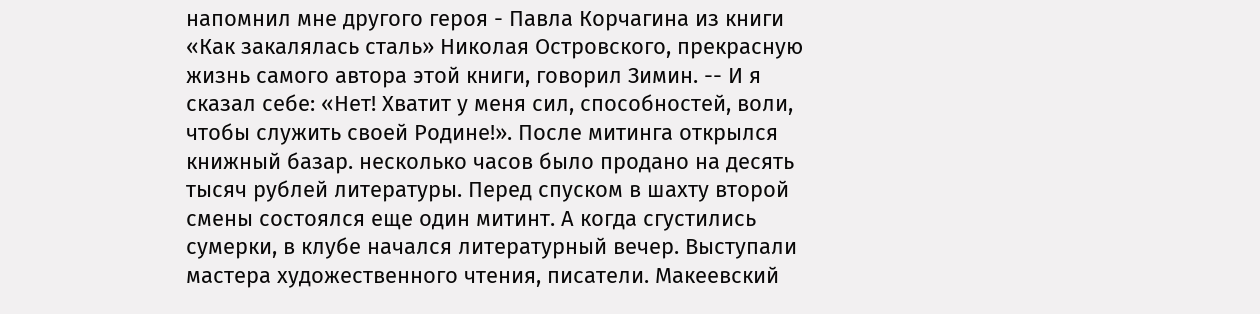напомнил мне другого героя - Павла Корчагина из книги «Как закалялась сталь» Николая Островского, прекрасную жизнь самого автора этой книги, говорил Зимин. -- И я сказал себе: «Нет! Хватит у меня сил, способностей, воли, чтобы служить своей Родине!». После митинга открылся книжный базар. несколько часов было продано на десять тысяч рублей литературы. Перед спуском в шахту второй смены состоялся еще один митинт. А когда сгустились сумерки, в клубе начался литературный вечер. Выступали мастера художественного чтения, писатели. Макеевский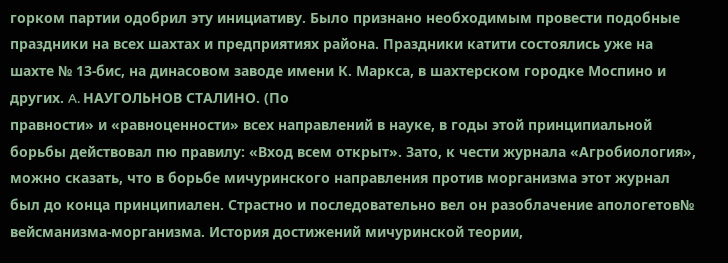горком партии одобрил эту инициативу. Было признано необходимым провести подобные праздники на всех шахтах и предприятиях района. Праздники катити состоялись уже на шахте № 13-бис, на динасовом заводе имени К. Маркса, в шахтерском городке Моспино и других. A. НАУГОЛЬНОВ СТАЛИНО. (По
правности» и «равноценности» всех направлений в науке, в годы этой принципиальной борьбы действовал пю правилу: «Вход всем открыт». Зато, к чести журнала «Агробиология», можно сказать, что в борьбе мичуринского направления против морганизма этот журнал был до конца принципиален. Страстно и последовательно вел он разоблачение апологетов№ вейсманизма-морганизма. История достижений мичуринской теории,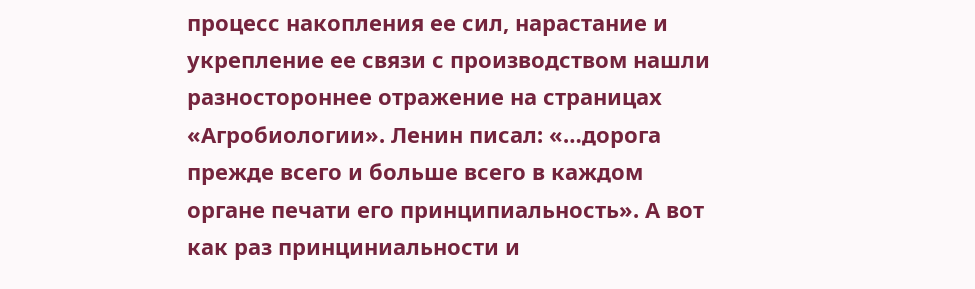процесс накопления ее сил, нарастание и укрепление ее связи с производством нашли разностороннее отражение на страницах «Агробиологии». Ленин писал: «…дорога прежде всего и больше всего в каждом органе печати его принципиальность». А вот как раз принциниальности и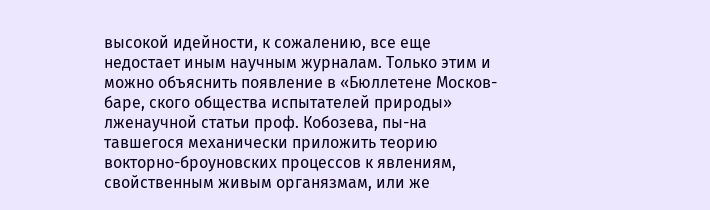высокой идейности, к сожалению, все еще недостает иным научным журналам. Только этим и можно объяснить появление в «Бюллетене Москов-баре, ского общества испытателей природы» лженаучной статьи проф. Кобозева, пы-на тавшегося механически приложить теорию вокторно-броуновских процессов к явлениям, свойственным живым органязмам, или же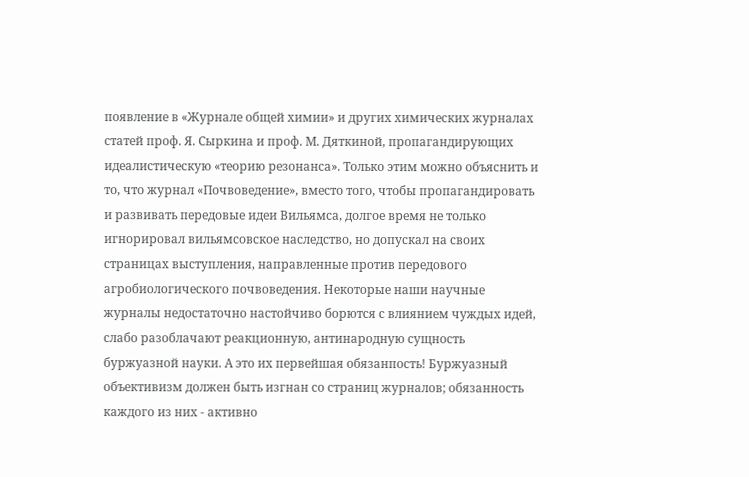появление в «Журнале общей химии» и других химических журналах статей проф. Я. Сыркина и проф. М. Дяткиной, пропагандирующих идеалистическую «теорию резонанса». Только этим можно объяснить и то, что журнал «Почвоведение», вместо того, чтобы пропагандировать и развивать передовые идеи Вильямса, долгое время не только игнорировал вильямсовское наследство, но допускал на своих страницах выступления, направленные против передового агробиологического почвоведения. Некоторые наши научные журналы недостаточно настойчиво борются с влиянием чуждых идей, слабо разоблачают реакционную, антинародную сущность буржуазной науки. А это их первейшая обязанпость! Буржуазный объективизм должен быть изгнан со страниц журналов; обязанность каждого из них - активно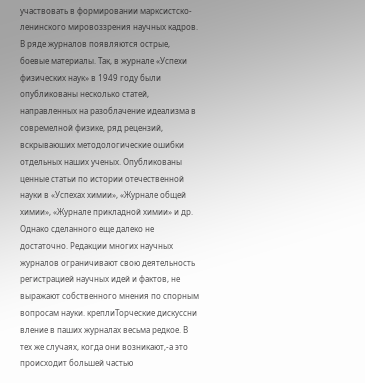участвовать в формировании марксистско-ленинского мировоззрения научных кадров. В ряде журналов появляются острые, боевые материалы. Так, в журнале «Успехи физических наук» в 1949 году были опубликованы несколько статей, направленных на разоблачение идеализма в совремелной физике, ряд рецензий, вскрываюших методологические ошибки отдельных наших ученых. Опубликованы ценные статьи по истории отечественной науки в «Успехах химии», «Журнале общей химии», «Журнале прикладной химии» и др. Однако сделанного еще далеко не достаточно. Редакции многих научных журналов ограничивают свою деятельность регистрацией научных идей и фактов, не выражают собственного мнения по спорным вопросам науки. креплиТорческие дискуссни вление в паших журналах весьма редкое. В тех же случаях, когда они возникают,-а это происходит большей частью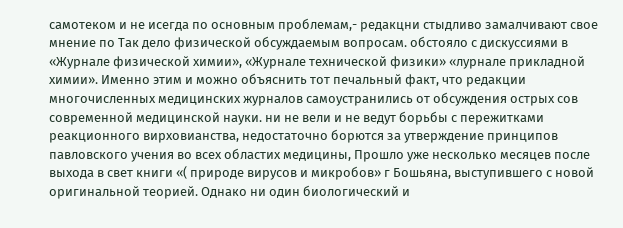самотеком и не исегда по основным проблемам,- редакцни стыдливо замалчивают свое мнение по Так дело физической обсуждаемым вопросам. обстояло с дискуссиями в «Журнале физической химии», «Журнале технической физики» «лурнале прикладной химии». Именно этим и можно объяснить тот печальный факт, что редакции многочисленных медицинских журналов самоустранились от обсуждения острых сов современной медицинской науки. ни не вели и не ведут борьбы с пережитками реакционного вирховианства, недостаточно борются за утверждение принципов павловского учения во всех областих медицины, Прошло уже несколько месяцев после выхода в свет книги «( природе вирусов и микробов» г Бошьяна, выступившего с новой оригинальной теорией. Однако ни один биологический и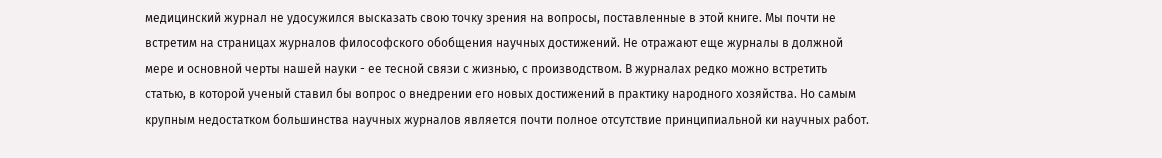медицинский журнал не удосужился высказать свою точку зрения на вопросы, поставленные в этой книге. Мы почти не встретим на страницах журналов философского обобщения научных достижений. Не отражают еще журналы в должной мере и основной черты нашей науки - ее тесной связи с жизнью, с производством. В журналах редко можно встретить статью, в которой ученый ставил бы вопрос о внедрении его новых достижений в практику народного хозяйства. Но самым крупным недостатком большинства научных журналов является почти полное отсутствие принципиальной ки научных работ.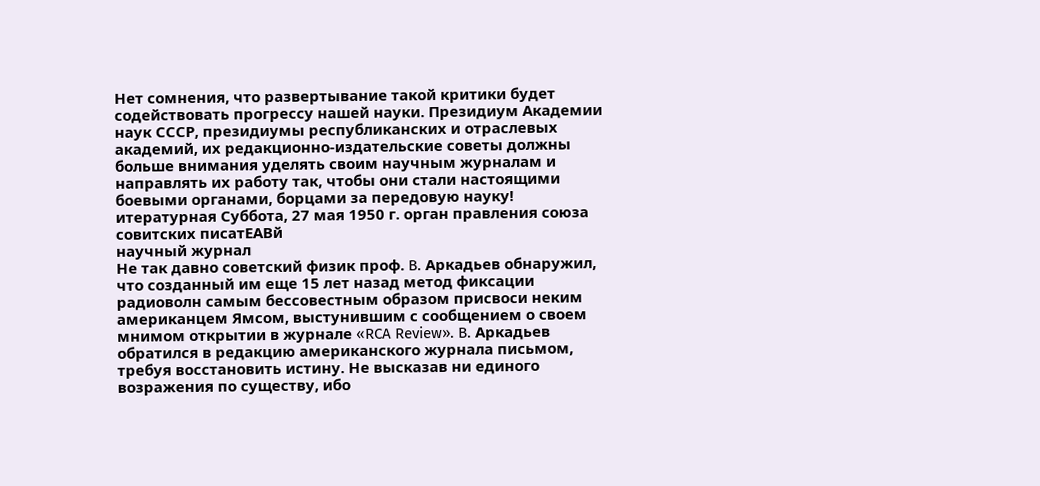Нет сомнения, что развертывание такой критики будет содействовать прогрессу нашей науки. Президиум Академии наук СССР, президиумы республиканских и отраслевых академий, их редакционно-издательские советы должны больше внимания уделять своим научным журналам и направлять их работу так, чтобы они стали настоящими боевыми органами, борцами за передовую науку!
итературная Суббота, 27 мая 1950 г. орган правления союза совитских писатЕАВй
научный журнал
Не так давно советский физик проф. B. Аркадьев обнаружил, что созданный им еще 15 лет назад метод фиксации радиоволн самым бессовестным образом присвоси неким американцем Ямсом, выстунившим с сообщением о своем мнимом открытии в журнале «RCA Review». B. Аркадьев обратился в редакцию американского журнала письмом, требуя восстановить истину. Не высказав ни единого возражения по существу, ибо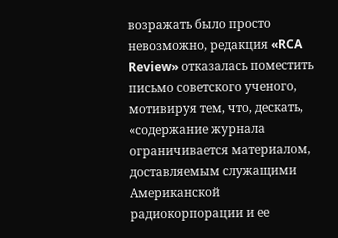возражать было просто невозможно, редакция «RCA Review» отказалась поместить письмо советского ученого, мотивируя тем, что, дескать, «содержание журнала ограничивается материалом, доставляемым служащими Американской радиокорпорации и ее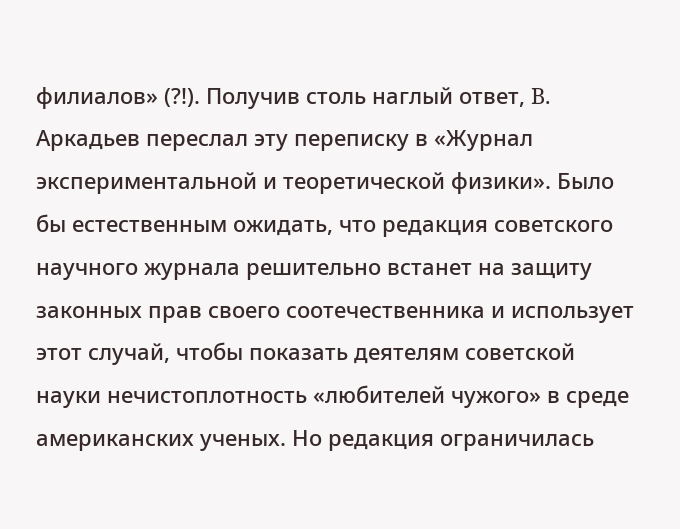филиалов» (?!). Получив столь наглый ответ, B. Аркадьев переслал эту переписку в «Журнал экспериментальной и теоретической физики». Было бы естественным ожидать, что редакция советского научного журнала решительно встанет на защиту законных прав своего соотечественника и использует этот случай, чтобы показать деятелям советской науки нечистоплотность «любителей чужого» в среде американских ученых. Но редакция ограничилась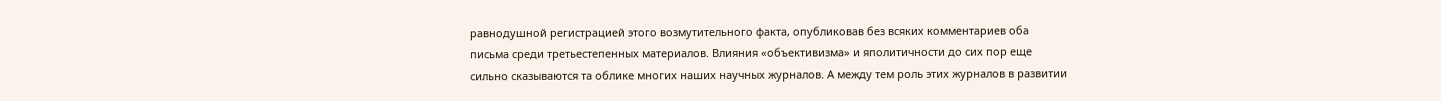равнодушной регистрацией этого возмутительного факта, опубликовав без всяких комментариев оба письма среди третьестепенных материалов. Влияния «объективизма» и яполитичности до сих пор еще сильно сказываются та облике многих наших научных журналов. А между тем роль этих журналов в развитии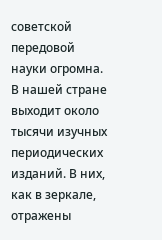советской передовой науки огромна. В нашей стране выходит около тысячи изучных периодических изданий. В них, как в зеркале, отражены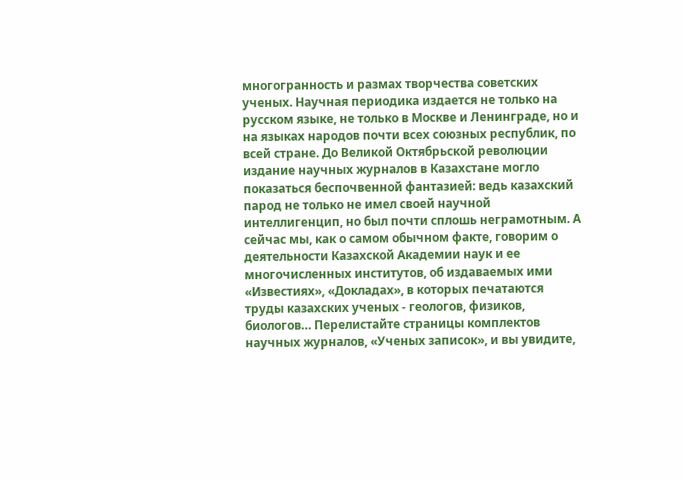многогранность и размах творчества советских ученых. Научная периодика издается не только на русском языке, не только в Москве и Ленинграде, но и на языках народов почти всех союзных республик, по всей стране. До Великой Октябрьской революции издание научных журналов в Казахстане могло показаться беспочвенной фантазией: ведь казахский парод не только не имел своей научной интеллигенцип, но был почти сплошь неграмотным. А сейчас мы, как о самом обычном факте, говорим о деятельности Казахской Академии наук и ее многочисленных институтов, об издаваемых ими «Известиях», «Докладах», в которых печатаются труды казахских ученых - геологов, физиков, биологов… Перелистайте страницы комплектов научных журналов, «Ученых записок», и вы увидите,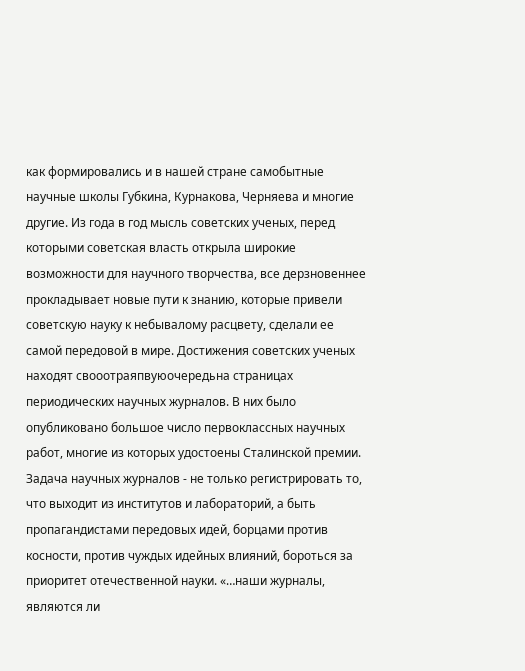как формировались и в нашей стране самобытные научные школы Губкина, Курнакова, Черняева и многие другие. Из года в год мысль советских ученых, перед которыми советская власть открыла широкие возможности для научного творчества, все дерзновеннее прокладывает новые пути к знанию, которые привели советскую науку к небывалому расцвету, сделали ее самой передовой в мире. Достижения советских ученых находят свооотраяпвуюочередьна страницах периодических научных журналов. В них было опубликовано большое число первоклассных научных работ, многие из которых удостоены Сталинской премии. Задача научных журналов - не только регистрировать то, что выходит из институтов и лабораторий, а быть пропагандистами передовых идей, борцами против косности, против чуждых идейных влияний, бороться за приоритет отечественной науки. «…наши журналы, являются ли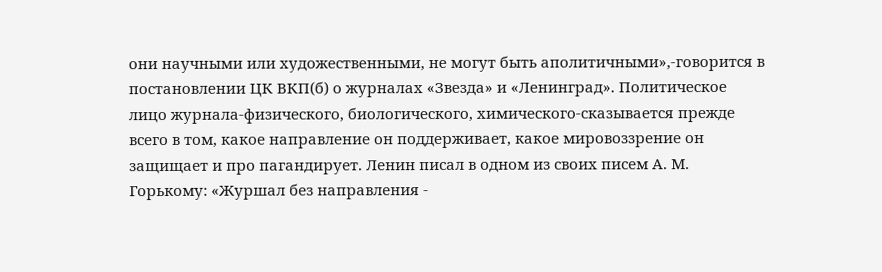они научными или художественными, не могут быть аполитичными»,-говорится в постановлении ЦК ВКП(б) о журналах «Звезда» и «Ленинград». Политическое лицо журнала-физического, биологического, химического-сказывается прежде всего в том, какое направление он поддерживает, какое мировоззрение он защищает и про пагандирует. Ленин писал в одном из своих писем А. М. Горькому: «Журшал без направления -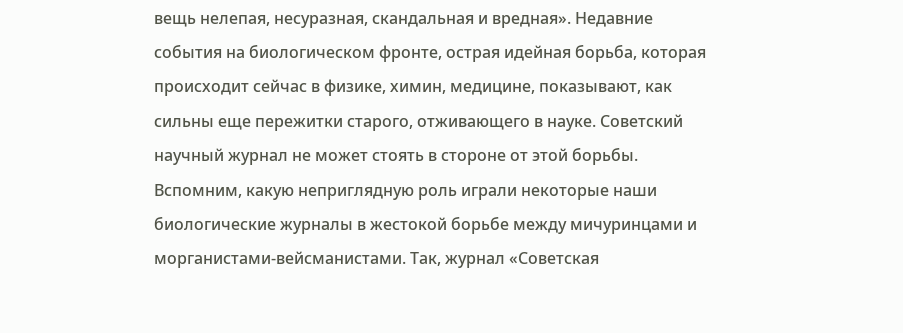вещь нелепая, несуразная, скандальная и вредная». Недавние события на биологическом фронте, острая идейная борьба, которая происходит сейчас в физике, химин, медицине, показывают, как сильны еще пережитки старого, отживающего в науке. Советский научный журнал не может стоять в стороне от этой борьбы. Вспомним, какую неприглядную роль играли некоторые наши биологические журналы в жестокой борьбе между мичуринцами и морганистами-вейсманистами. Так, журнал «Советская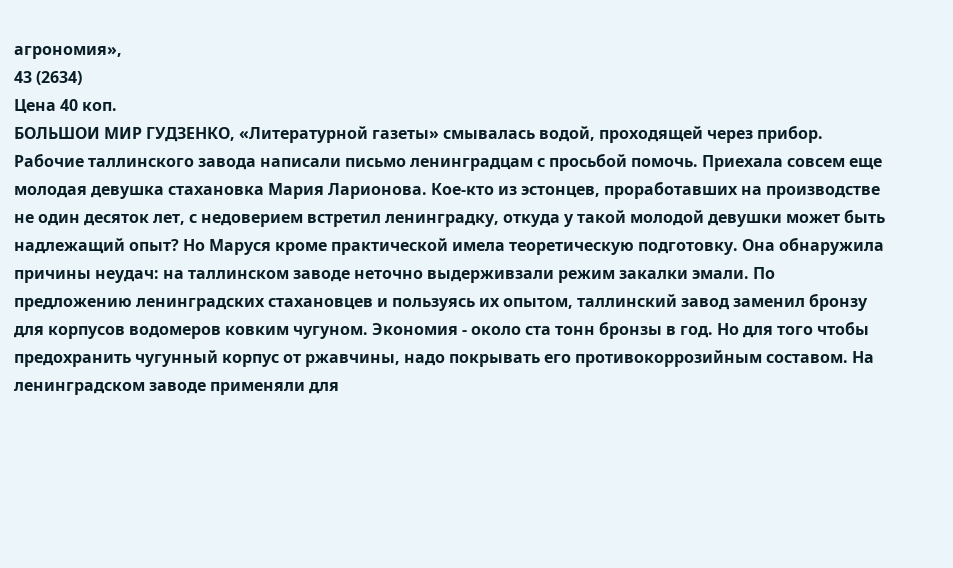агрономия»,
43 (2634)
Цена 40 коп.
БОЛЬШОИ МИР ГУДЗЕНКО, «Литературной газеты» смывалась водой, проходящей через прибор. Рабочие таллинского завода написали письмо ленинградцам с просьбой помочь. Приехала совсем еще молодая девушка стахановка Мария Ларионова. Кое-кто из эстонцев, проработавших на производстве не один десяток лет, с недоверием встретил ленинградку, откуда у такой молодой девушки может быть надлежащий опыт? Но Маруся кроме практической имела теоретическую подготовку. Она обнаружила причины неудач: на таллинском заводе неточно выдерживзали режим закалки эмали. По предложению ленинградских стахановцев и пользуясь их опытом, таллинский завод заменил бронзу для корпусов водомеров ковким чугуном. Экономия - около ста тонн бронзы в год. Но для того чтобы предохранить чугунный корпус от ржавчины, надо покрывать его противокоррозийным составом. На ленинградском заводе применяли для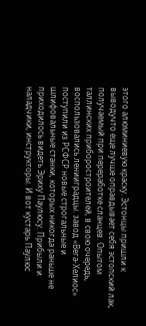этого алюминиевую краску. Эстонцы пришли к выводучто еще лучше оправдывает себя эстопский лак, получаемый при переработке сланцев. Опытом таллинских приборостроителей, в свою очередь, воспользовались ленииградцы. завод «Вега-Хелиос» поступили из РСФСР новые строгальные и шлифовальные станки, которых никогда раньше не приходилось видеть Эриху Паулюсу. Прибыли и наладчики, инструкторы. И вот кустарь Паулюс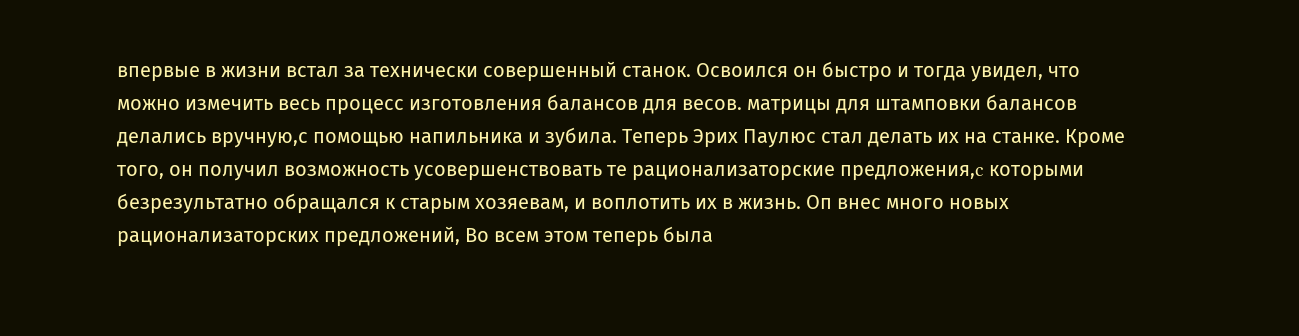впервые в жизни встал за технически совершенный станок. Освоился он быстро и тогда увидел, что можно измечить весь процесс изготовления балансов для весов. матрицы для штамповки балансов делались вручную,с помощью напильника и зубила. Теперь Эрих Паулюс стал делать их на станке. Кроме того, он получил возможность усовершенствовать те рационализаторские предложения,c которыми безрезультатно обращался к старым хозяевам, и воплотить их в жизнь. Оп внес много новых рационализаторских предложений, Во всем этом теперь была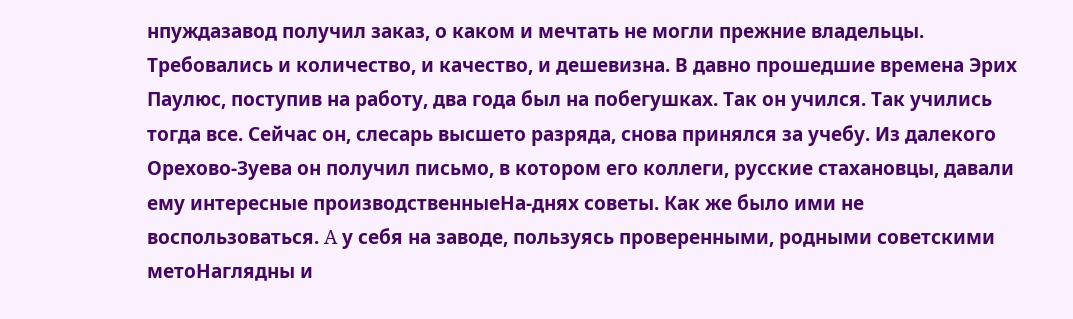нпуждазавод получил заказ, о каком и мечтать не могли прежние владельцы. Требовались и количество, и качество, и дешевизна. В давно прошедшие времена Эрих Паулюс, поступив на работу, два года был на побегушках. Так он учился. Так учились тогда все. Сейчас он, слесарь высшето разряда, снова принялся за учебу. Из далекого Орехово-Зуева он получил письмо, в котором его коллеги, русские стахановцы, давали ему интересные производственныеНа-днях советы. Как же было ими не воспользоваться. A у себя на заводе, пользуясь проверенными, родными советскими метоНаглядны и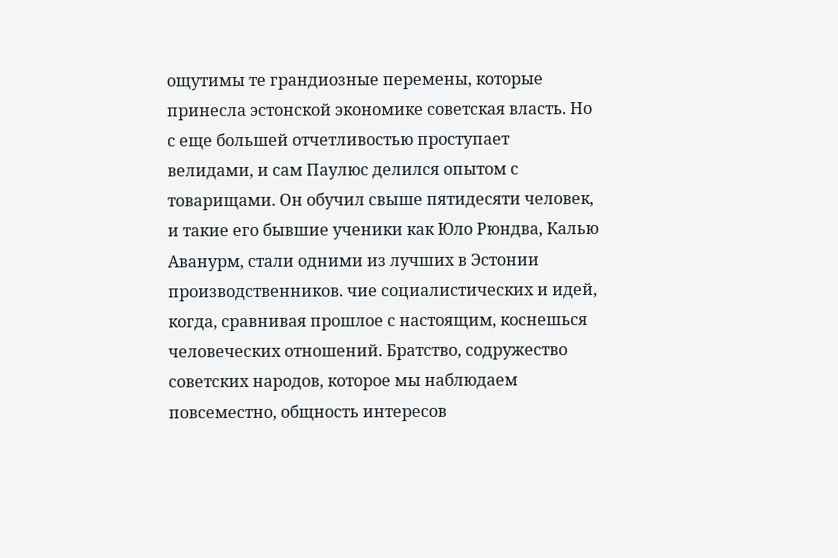ощутимы те грандиозные перемены, которые принесла эстонской экономике советская власть. Но с еще большей отчетливостью проступает велидами, и сам Паулюс делился опытом с товарищами. Он обучил свыше пятидесяти человек, и такие его бывшие ученики как Юло Рюндва, Калью Аванурм, стали одними из лучших в Эстонии производственников. чие социалистических и идей, когда, сравнивая прошлое с настоящим, коснешься человеческих отношений. Братство, содружество советских народов, которое мы наблюдаем повсеместно, общность интересов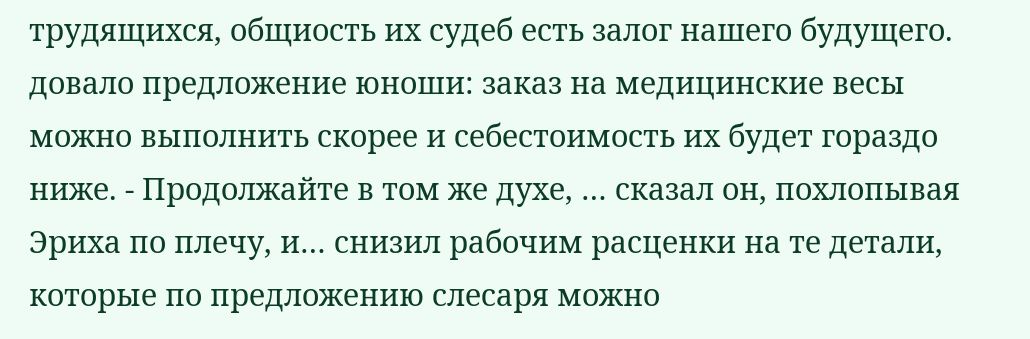трудящихся, общиость их судеб есть залог нашего будущего. довало предложение юноши: заказ на медицинские весы можно выполнить скорее и себестоимость их будет гораздо ниже. - Продолжайте в том же духе, … сказал он, похлопывая Эриха по плечу, и… снизил рабочим расценки на те детали, которые по предложению слесаря можно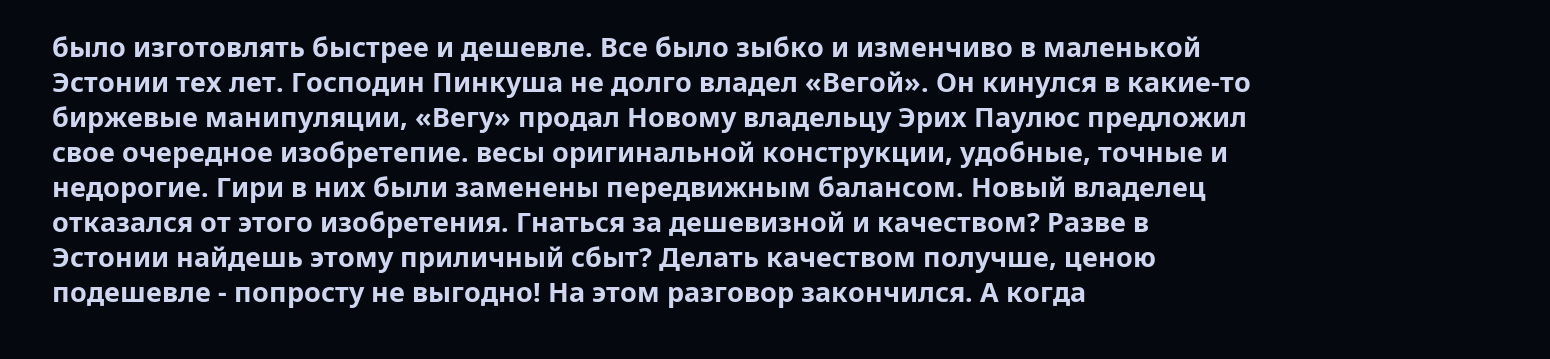было изготовлять быстрее и дешевле. Все было зыбко и изменчиво в маленькой Эстонии тех лет. Господин Пинкуша не долго владел «Вегой». Он кинулся в какие-то биржевые манипуляции, «Вегу» продал Новому владельцу Эрих Паулюс предложил свое очередное изобретепие. весы оригинальной конструкции, удобные, точные и недорогие. Гири в них были заменены передвижным балансом. Новый владелец отказался от этого изобретения. Гнаться за дешевизной и качеством? Разве в Эстонии найдешь этому приличный сбыт? Делать качеством получше, ценою подешевле - попросту не выгодно! На этом разговор закончился. А когда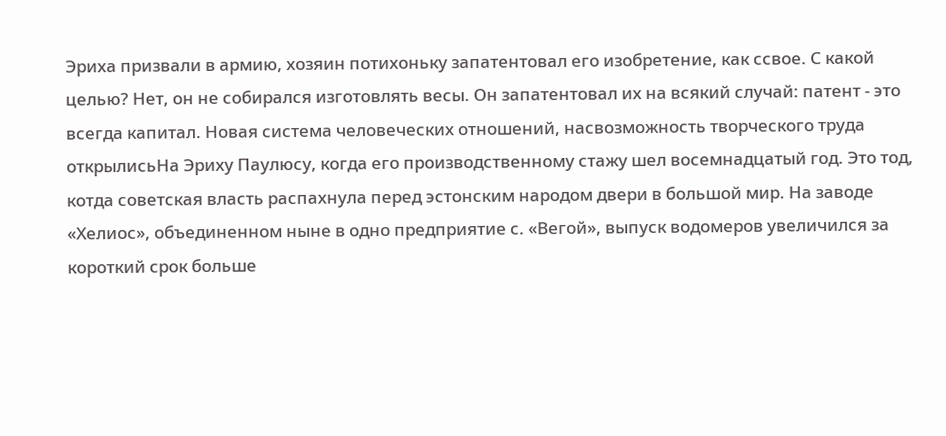Эриха призвали в армию, хозяин потихоньку запатентовал его изобретение, как ссвое. С какой целью? Нет, он не собирался изготовлять весы. Он запатентовал их на всякий случай: патент - это всегда капитал. Новая система человеческих отношений, насвозможность творческого труда открылисьНа Эриху Паулюсу, когда его производственному стажу шел восемнадцатый год. Это тод, котда советская власть распахнула перед эстонским народом двери в большой мир. На заводе «Хелиос», объединенном ныне в одно предприятие с. «Вегой», выпуск водомеров увеличился за короткий срок больше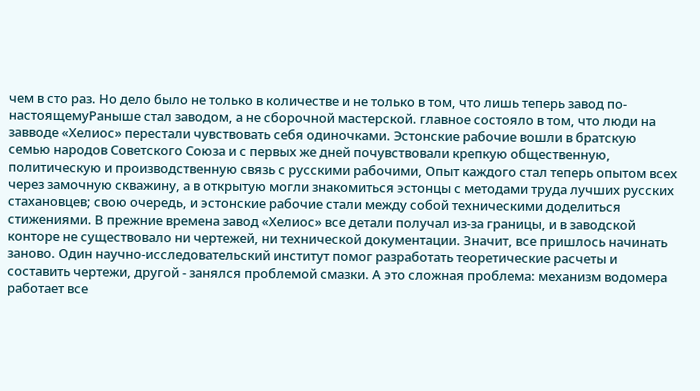чем в сто раз. Но дело было не только в количестве и не только в том, что лишь теперь завод по-настоящемуРаныше стал заводом, а не сборочной мастерской. главное состояло в том, что люди на завводе «Хелиос» перестали чувствовать себя одиночками. Эстонские рабочие вошли в братскую семью народов Советского Союза и с первых же дней почувствовали крепкую общественную, политическую и производственную связь с русскими рабочими, Опыт каждого стал теперь опытом всех через замочную скважину, а в открытую могли знакомиться эстонцы с методами труда лучших русских стахановцев; свою очередь, и эстонские рабочие стали между собой техническими доделиться стижениями. В прежние времена завод «Хелиос» все детали получал из-за границы, и в заводской конторе не существовало ни чертежей, ни технической документации. Значит, все пришлось начинать заново. Один научно-исследовательский институт помог разработать теоретические расчеты и составить чертежи, другой - занялся проблемой смазки. А это сложная проблема: механизм водомера работает все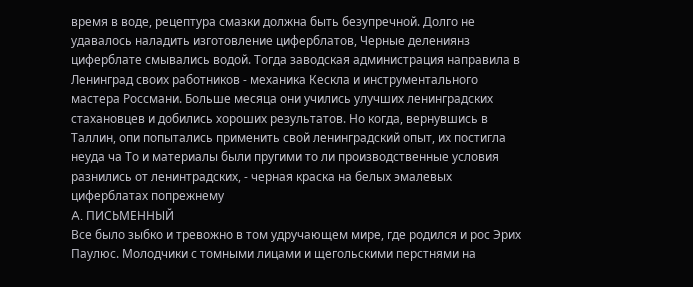время в воде, рецептура смазки должна быть безупречной. Долго не удавалось наладить изготовление циферблатов, Черные делениянз циферблате смывались водой. Тогда заводская администрация направила в Ленинград своих работников - механика Кескла и инструментального мастера Россмани. Больше месяца они учились улучших ленинградских стахановцев и добились хороших результатов. Но когда, вернувшись в Таллин, опи попытались применить свой ленинградский опыт, их постигла неуда ча То и материалы были пругими то ли производственные условия разнились от ленинтрадских, - черная краска на белых эмалевых циферблатах попрежнему
A. ПИСЬМЕННЫЙ
Все было зыбко и тревожно в том удручающем мире, где родился и рос Эрих Паулюс. Молодчики с томными лицами и щегольскими перстнями на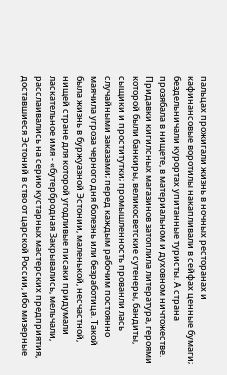пальцах прожигали жизнь в ночных ресторанах и кафинансовые воротилы накапливали в сейфах ценные бумаги; бездельничали курортах упитанные туристы. А страна прозябала в нищете, в материальном и духовном ничтожестве. Придавки кигилсных магазинов затоплила литература, героями которой были банкиры, великосветские сутенеры, бандиты, сыщики и проститутки; промышленность прованли лась случайными заказами; перед каждым рабочим постоянно маячила угроза черного дня болезнь или безработица. Такой была жизнь в буржуазной Эстонии, маленькой, несчастной, нищей стране для которой угодливые писаки придумали ласкательное имя - «бутербродная Закрывались, мельчали, расслаивались на серию кустарных мастерских предприятия, доставшиеся Эстоний в ство от царской России, ибо мизерные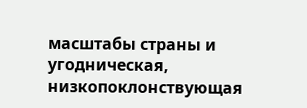масштабы страны и угодническая, низкопоклонствующая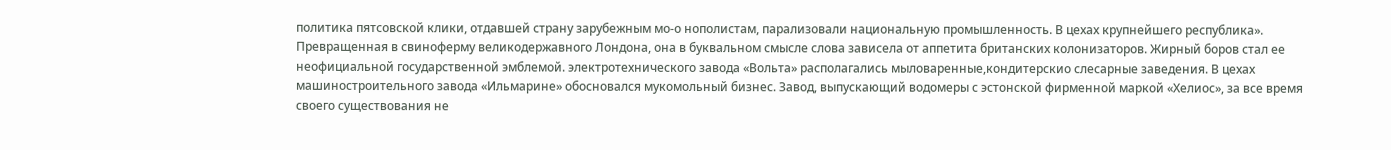политика пятсовской клики, отдавшей страну зарубежным мо-о нополистам, парализовали национальную промышленность. В цехах крупнейшего республика». Превращенная в свиноферму великодержавного Лондона, она в буквальном смысле слова зависела от аппетита британских колонизаторов. Жирный боров стал ее неофициальной государственной эмблемой. электротехнического завода «Вольта» располагались мыловаренные,кондитерскио слесарные заведения. В цехах машиностроительного завода «Ильмарине» обосновался мукомольный бизнес. Завод, выпускающий водомеры с эстонской фирменной маркой «Хелиос», за все время своего существования не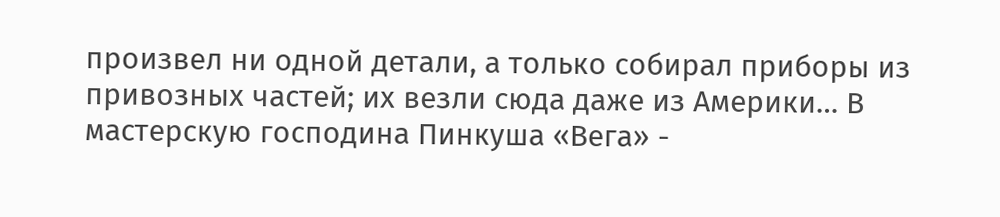произвел ни одной детали, а только собирал приборы из привозных частей; их везли сюда даже из Америки… В мастерскую господина Пинкуша «Вега» -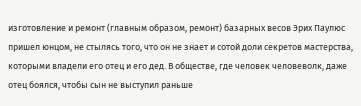изготовление и ремонт (главным образом, ремонт) базарных весов Эрих Паулюс пришел юнцом, не стылясь того, что он не знает и сотой доли секретов мастерства, которыми владели его отец и его дед. В обществе, где человек человеволк, даже отец боялся, чтобы сын не выступил раньше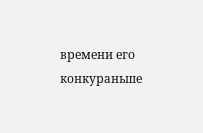времени его конкураньше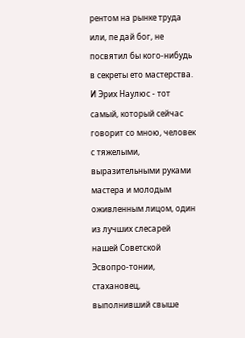рентом на рынке труда или, пе дай бог, не посвятил бы кого-нибудь в секреты ето мастерства. И Эрих Наулюс - тот самый, который сейчас говорит со мною, человек с тяжелыми, выразительными руками мастера и молодым оживленным лицом, один из лучших слесарей нашей Советской Эсвопро-тонии, стахановец, выполнивший свыше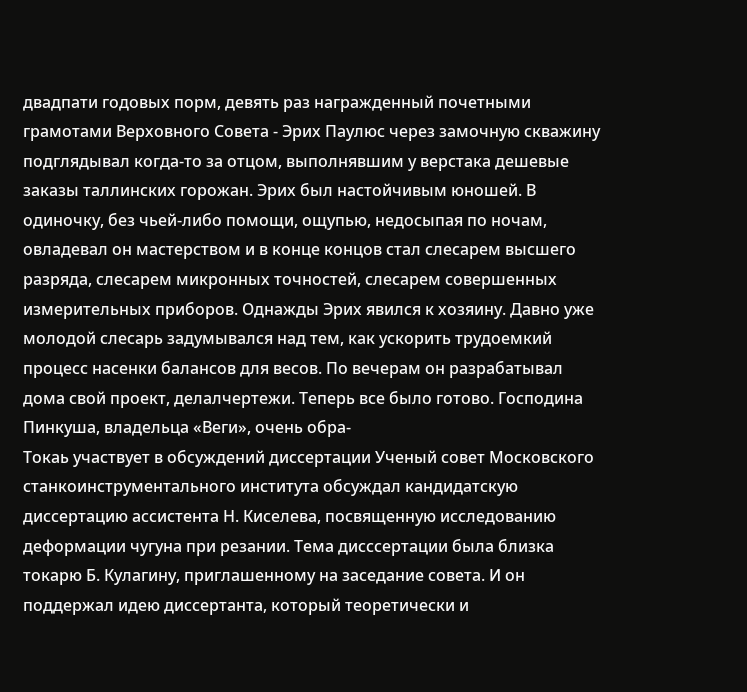двадпати годовых порм, девять раз награжденный почетными грамотами Верховного Совета - Эрих Паулюс через замочную скважину подглядывал когда-то за отцом, выполнявшим у верстака дешевые заказы таллинских горожан. Эрих был настойчивым юношей. В одиночку, без чьей-либо помощи, ощупью, недосыпая по ночам, овладевал он мастерством и в конце концов стал слесарем высшего разряда, слесарем микронных точностей, слесарем совершенных измерительных приборов. Однажды Эрих явился к хозяину. Давно уже молодой слесарь задумывался над тем, как ускорить трудоемкий процесс насенки балансов для весов. По вечерам он разрабатывал дома свой проект, делалчертежи. Теперь все было готово. Господина Пинкуша, владельца «Веги», очень обра-
Токаь участвует в обсуждений диссертации Ученый совет Московского станкоинструментального института обсуждал кандидатскую диссертацию ассистента Н. Киселева, посвященную исследованию деформации чугуна при резании. Тема дисссертации была близка токарю Б. Кулагину, приглашенному на заседание совета. И он поддержал идею диссертанта, который теоретически и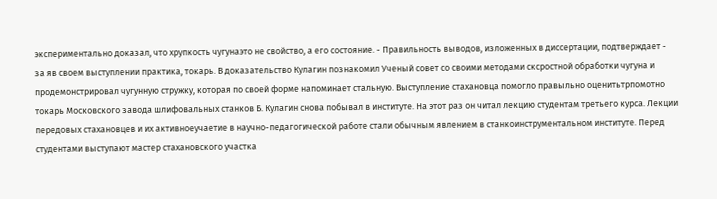экспериментально доказал, что хрупкость чугунаэто не свойство, а его состояние. - Правильность выводов, изложенных в диссертации, подтверждает - за яв своем выступлении практика, токарь. В доказательство Кулагин познакомил Ученый совет со своими методами сксростной обработки чугуна и продемонстрировал чугунную стружку, которая по своей форме напоминает стальную. Выступление стахановца помогло правыльно оценитьтрпомотно токарь Московского завода шлифовальных станков Б. Кулагин снова побывал в институте. На этот раз он читал лекцию студентам третьего курса. Лекции передовых стахановцев и их активноеучаетие в научно-педагогической работе стали обычным явлением в станкоинструментальном институте. Перед студентами выступают мастер стахановского участка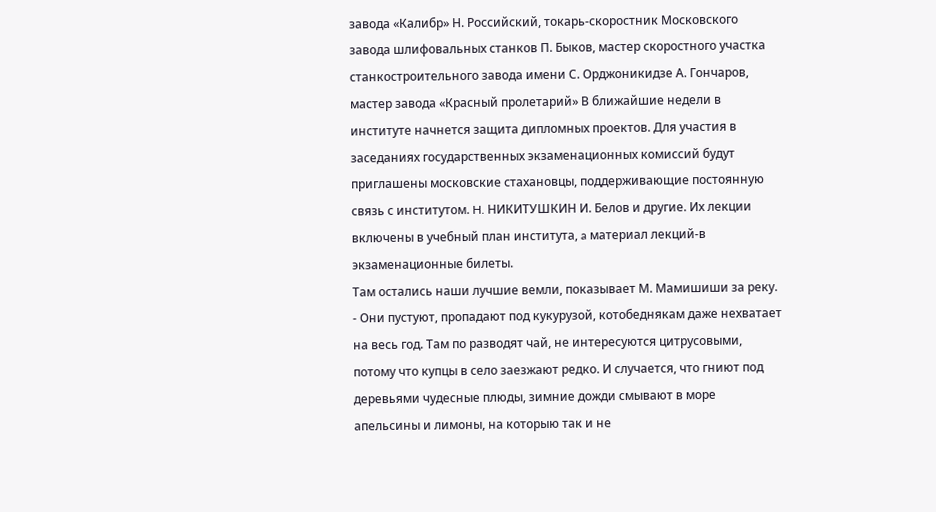завода «Калибр» Н. Российский, токарь-скоростник Московского завода шлифовальных станков П. Быков, мастер скоростного участка станкостроительного завода имени С. Орджоникидзе А. Гончаров, мастер завода «Красный пролетарий» В ближайшие недели в институте начнется защита дипломных проектов. Для участия в заседаниях государственных экзаменационных комиссий будут приглашены московские стахановцы, поддерживающие постоянную связь с институтом. H. НИКИТУШКИН И. Белов и другие. Их лекции включены в учебный план института, a материал лекций-в экзаменационные билеты.
Там остались наши лучшие вемли, показывает М. Мамишиши за реку. - Они пустуют, пропадают под кукурузой, котобеднякам даже нехватает на весь год. Там по разводят чай, не интересуются цитрусовыми, потому что купцы в село заезжают редко. И случается, что гниют под деревьями чудесные плюды, зимние дожди смывают в море апельсины и лимоны, на которыю так и не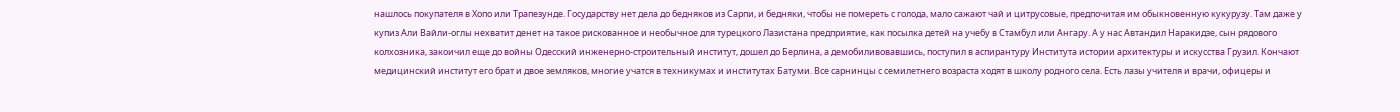нашлось покупателя в Хопо или Трапезунде. Государству нет дела до бедняков из Сарпи, и бедняки, чтобы не помереть с голода, мало сажают чай и цитрусовые, предпочитая им обыкновенную кукурузу. Там даже у купиз Али Вайли-оглы нехватит денет на такое рискованное и необычное для турецкого Лазистана предприятие, как посылка детей на учебу в Стамбул или Ангару. А у нас Автандил Наракидзе, сын рядового колхозника, закоичил еще до войны Одесский инженерно-строительный институт, дошел до Берлина, а демобиливовавшись, поступил в аспирантуру Института истории архитектуры и искусства Грузил. Кончают медицинский институт его брат и двое земляков, многие учатся в техникумах и институтах Батуми. Все сарнинцы с семилетнего возраста ходят в школу родного села. Есть лазы учителя и врачи, офицеры и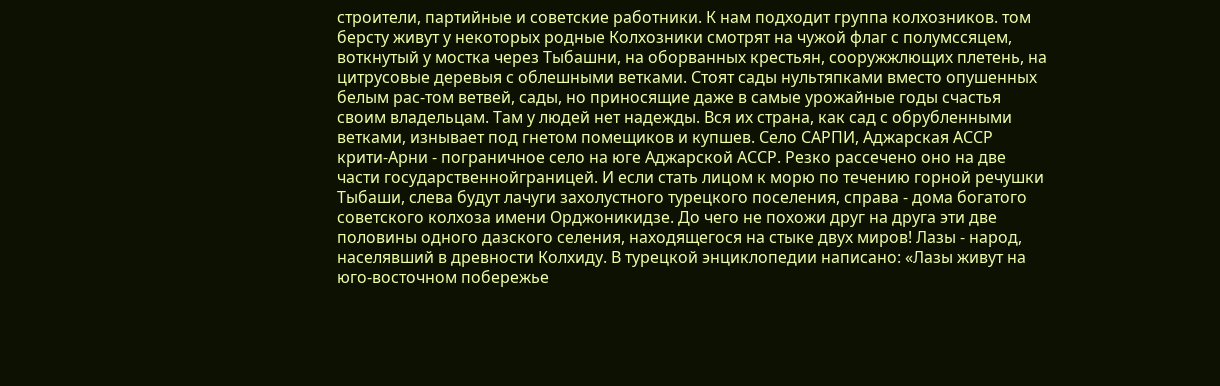строители, партийные и советские работники. К нам подходит группа колхозников. том берсту живут у некоторых родные Колхозники смотрят на чужой флаг с полумссяцем, воткнутый у мостка через Тыбашни, на оборванных крестьян, сооружжлющих плетень, на цитрусовые деревыя с облешными ветками. Стоят сады нультяпками вместо опушенных белым рас-том ветвей, сады, но приносящие даже в самые урожайные годы счастья своим владельцам. Там у людей нет надежды. Вся их страна, как сад с обрубленными ветками, изнывает под гнетом помещиков и купшев. Село САРПИ, Аджарская АССР
крити-Арни - пограничное село на юге Аджарской АССР. Резко рассечено оно на две части государственнойграницей. И если стать лицом к морю по течению горной речушки Тыбаши, слева будут лачуги захолустного турецкого поселения, справа - дома богатого советского колхоза имени Орджоникидзе. До чего не похожи друг на друга эти две половины одного дазского селения, находящегося на стыке двух миров! Лазы - народ, населявший в древности Колхиду. В турецкой энциклопедии написано: «Лазы живут на юго-восточном побережье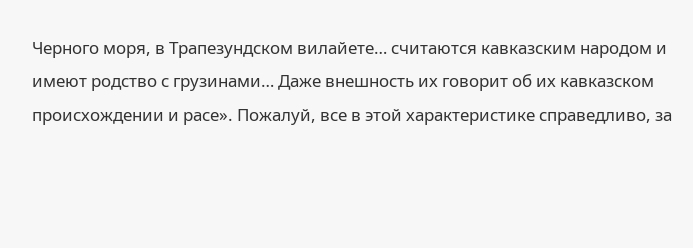Черного моря, в Трапезундском вилайете… считаются кавказским народом и имеют родство с грузинами… Даже внешность их говорит об их кавказском происхождении и расе». Пожалуй, все в этой характеристике справедливо, за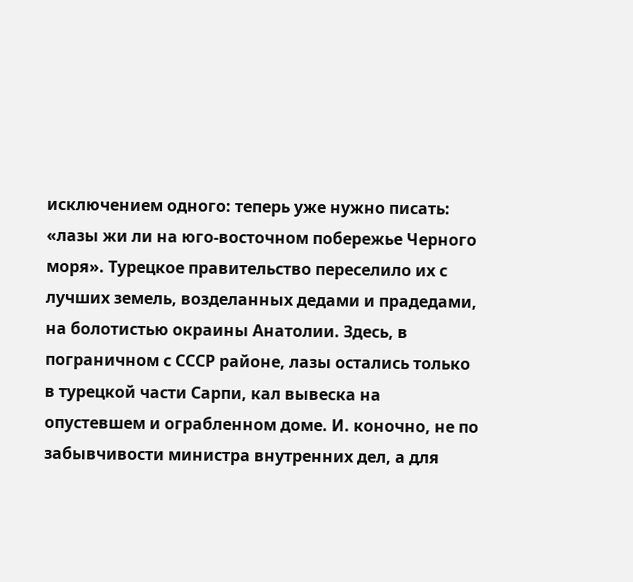исключением одного: теперь уже нужно писать: «лазы жи ли на юго-восточном побережье Черного моря». Турецкое правительство переселило их с лучших земель, возделанных дедами и прадедами, на болотистью окраины Анатолии. Здесь, в пограничном с СССР районе, лазы остались только в турецкой части Сарпи, кал вывеска на опустевшем и ограбленном доме. И. коночно, не по забывчивости министра внутренних дел, а для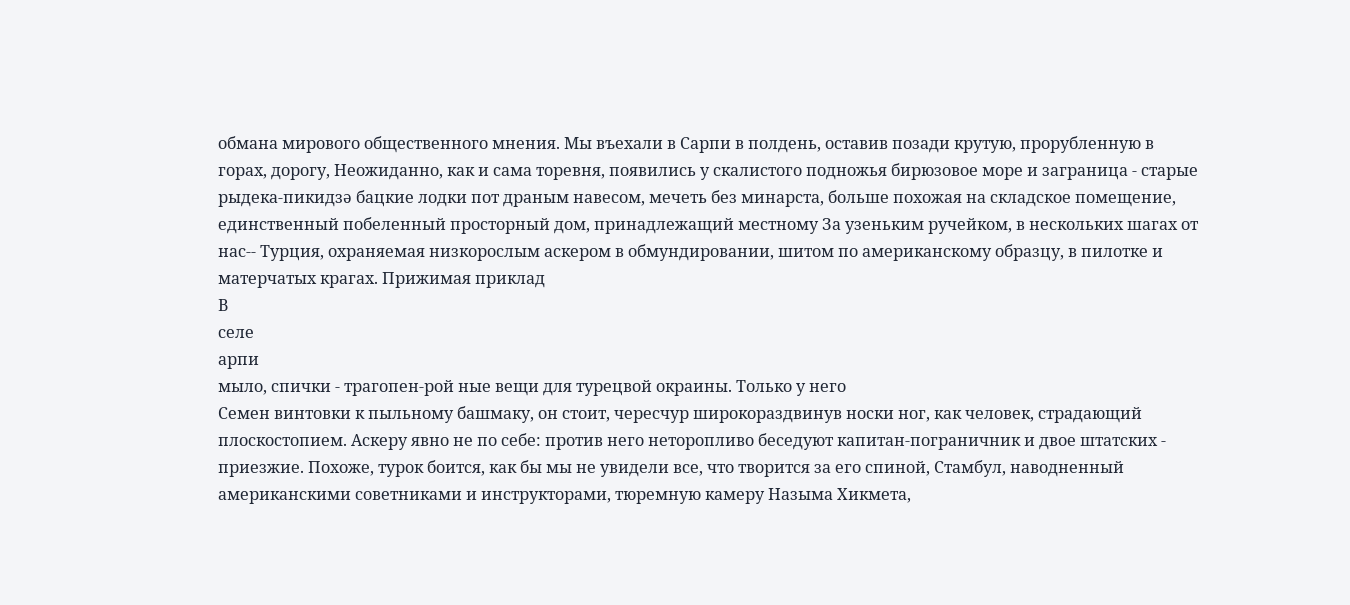обмана мирового общественного мнения. Мы въехали в Сарпи в полдень, оставив позади крутую, прорубленную в горах, дорогу, Неожиданно, как и сама торевня, появились у скалистого подножья бирюзовое море и заграница - старые рыдека-пикидзә бацкие лодки пот драным навесом, мечеть без минарста, больше похожая на складское помещение, единственный побеленный просторный дом, принадлежащий местному За узеньким ручейком, в нескольких шагах от нас-- Турция, охраняемая низкорослым аскером в обмундировании, шитом по американскому образцу, в пилотке и матерчатых крагах. Прижимая приклад
В
селе
арпи
мыло, спички - трагопен-рой ные вещи для турецвой окраины. Только у него
Семен винтовки к пыльному башмаку, он стоит, чересчур широкораздвинув носки ног, как человек, страдающий плоскостопием. Аскеру явно не по себе: против него неторопливо беседуют капитан-пограничник и двое штатских - приезжие. Похоже, турок боится, как бы мы не увидели все, что творится за его спиной, Стамбул, наводненный американскими советниками и инструкторами, тюремную камеру Назыма Хикмета,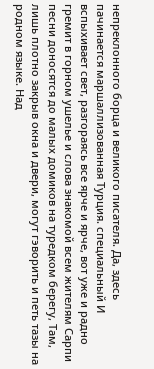непреклонного борца и великого писателя. Да, здесь пачинается маршаллизованная Турция. специальный И вспыхивает свет, разгораясь все ярче и ярче, вот уже и радно гремит в горном ушелье и слова знакомой всем жителям Сарпи песни доносятся до малых домиков на туредком берегу, Там, лишь плотно закрыв окна и двери, могут гэворить и петь тазы на родном языке. Над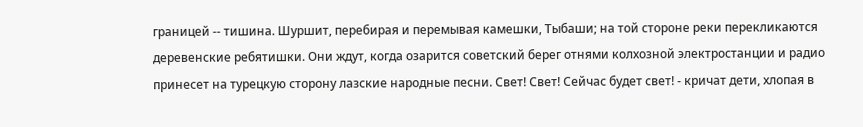границей -- тишина. Шуршит, перебирая и перемывая камешки, Тыбаши; на той стороне реки перекликаются деревенские ребятишки. Они ждут, когда озарится советский берег отнями колхозной электростанции и радио принесет на турецкую сторону лазские народные песни. Свет! Свет! Сейчас будет свет! - кричат дети, хлопая в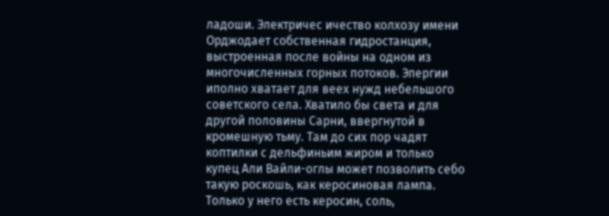ладоши. Электричес ичество колхозу имени Орджодает собственная гидростанция, выстроенная после войны на одном из многочисленных горных потоков. Эпергии иполно хватает для веех нужд небельшого советского села. Хватило бы света и для другой половины Сарни, ввергнутой в кромешную тьму. Там до сих пор чадят коптилки с дельфиньим жиром и только купец Али Вайли-оглы может позволить себо такую роскошь, как керосиновая лампа. Только у него есть керосин, соль,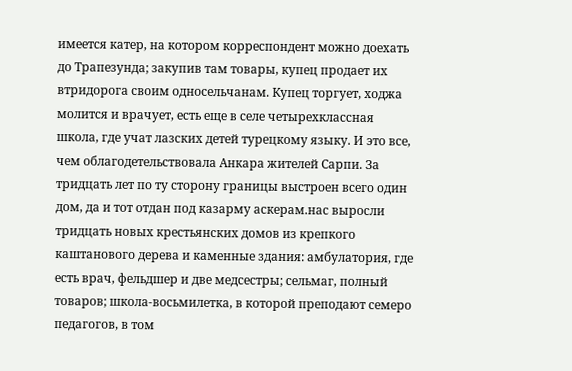имеется катер, на котором корреспондент можно доехать до Трапезунда; закупив там товары, купец продает их втридорога своим односельчанам. Купец торгует, ходжа молится и врачует, есть еще в селе четырехклассная школа, где учат лазских детей турецкому языку. И это все, чем облагодетельствовала Анкара жителей Сарпи. За тридцать лет по ту сторону границы выстроен всего один дом, да и тот отдан под казарму аскерам.нас выросли тридцать новых крестьянских домов из крепкого каштанового дерева и каменные здания: амбулатория, где есть врач, фельдшер и две медсестры; сельмаг, полный товаров; школа-восьмилетка, в которой преподают семеро педагогов, в том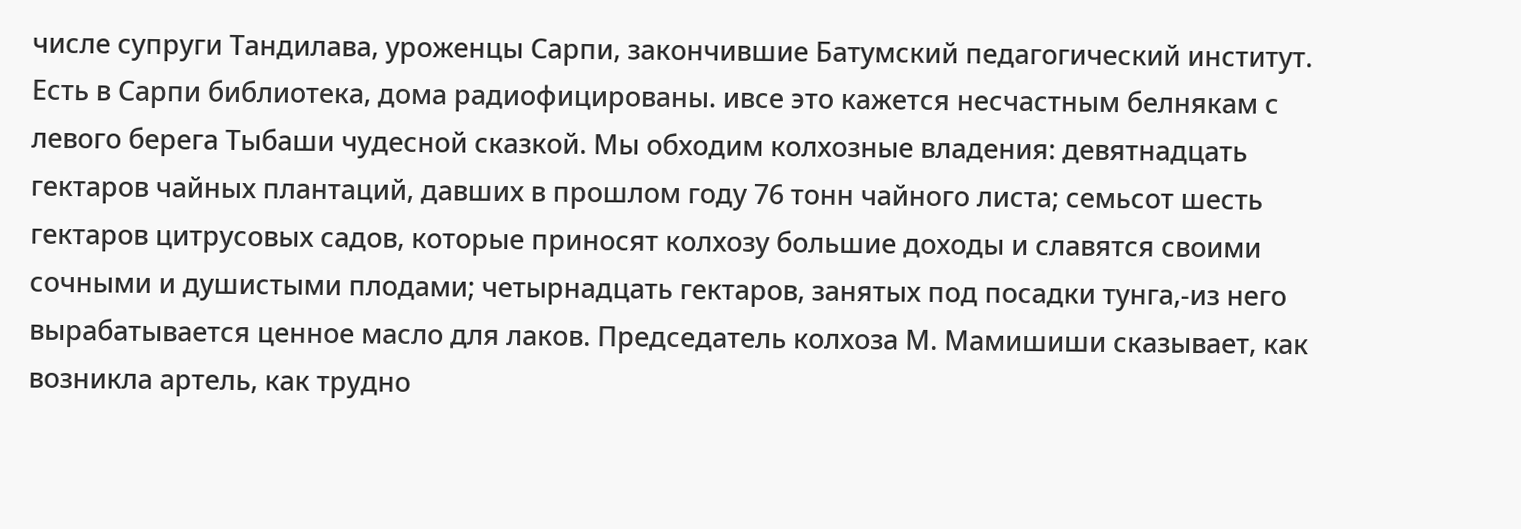числе супруги Тандилава, уроженцы Сарпи, закончившие Батумский педагогический институт. Есть в Сарпи библиотека, дома радиофицированы. ивсе это кажется несчастным белнякам с левого берега Тыбаши чудесной сказкой. Мы обходим колхозные владения: девятнадцать гектаров чайных плантаций, давших в прошлом году 76 тонн чайного листа; семьсот шесть гектаров цитрусовых садов, которые приносят колхозу большие доходы и славятся своими сочными и душистыми плодами; четырнадцать гектаров, занятых под посадки тунга,-из него вырабатывается ценное масло для лаков. Председатель колхоза М. Мамишиши сказывает, как возникла артель, как трудно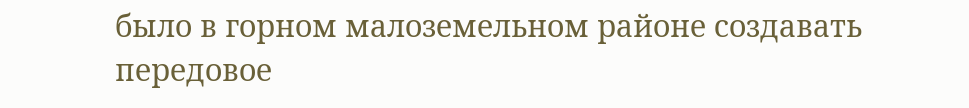было в горном малоземельном районе создавать передовое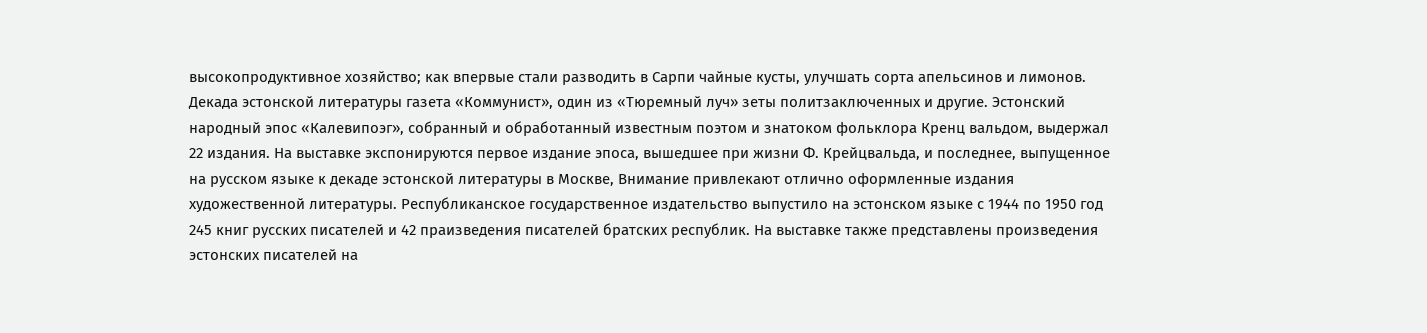высокопродуктивное хозяйство; как впервые стали разводить в Сарпи чайные кусты, улучшать сорта апельсинов и лимонов.
Декада эстонской литературы газета «Коммунист», один из «Тюремный луч» зеты политзаключенных и другие. Эстонский народный эпос «Калевипоэг», собранный и обработанный известным поэтом и знатоком фольклора Кренц вальдом, выдержал 22 издания. На выставке экспонируются первое издание эпоса, вышедшее при жизни Ф. Крейцвальда, и последнее, выпущенное на русском языке к декаде эстонской литературы в Москве, Внимание привлекают отлично оформленные издания художественной литературы. Республиканское государственное издательство выпустило на эстонском языке с 1944 по 1950 год 245 книг русских писателей и 42 праизведения писателей братских республик. На выставке также представлены произведения эстонских писателей на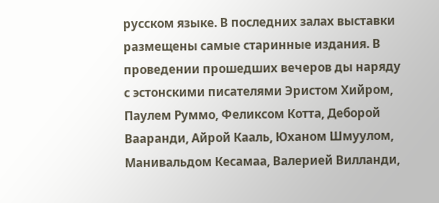русском языке. В последних залах выставки размещены самые старинные издания. В проведении прошедших вечеров ды наряду с эстонскими писателями Эристом Хийром, Паулем Руммо, Феликсом Котта, Деборой Вааранди, Айрой Кааль, Юханом Шмуулом, Манивальдом Кесамаа, Валерией Вилланди,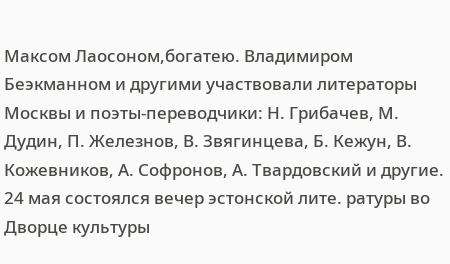Максом Лаосоном,богатею. Владимиром Беэкманном и другими участвовали литераторы Москвы и поэты-переводчики: Н. Грибачев, М. Дудин, П. Железнов, В. Звягинцева, Б. Кежун, В. Кожевников, А. Софронов, А. Твардовский и другие. 24 мая состоялся вечер эстонской лите. ратуры во Дворце культуры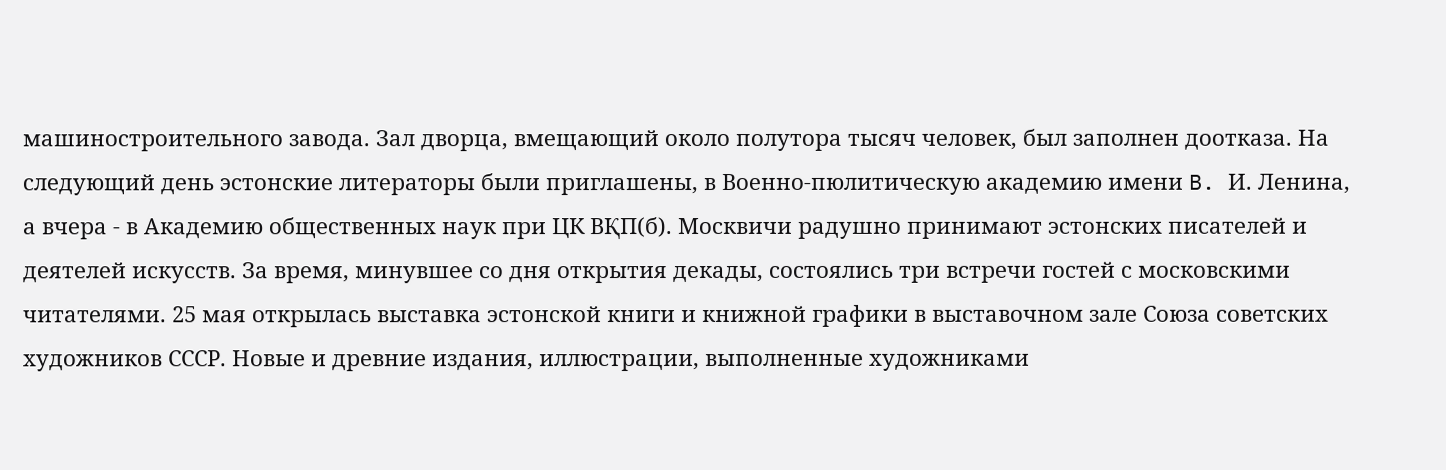машиностроительного завода. Зал дворца, вмещающий около полутора тысяч человек, был заполнен доотказа. На следующий день эстонские литераторы были приглашены, в Военно-пюлитическую академию имени B. И. Ленина, а вчера - в Академию общественных наук при ЦК ВҚП(б). Москвичи радушно принимают эстонских писателей и деятелей искусств. За время, минувшее со дня открытия декады, состоялись три встречи гостей с московскими читателями. 25 мая открылась выставка эстонской книги и книжной графики в выставочном зале Союза советских художников СССР. Новые и древние издания, иллюстрации, выполненные художниками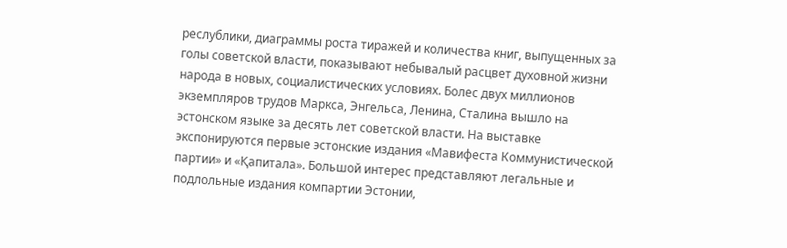реслублики, диаграммы роста тиражей и количества книг, выпущенных за голы советской власти, показывают небывалый расцвет духовной жизни народа в новых, социалистических условиях. Болес двух миллионов экземпляров трудов Маркса, Энгельса, Ленина, Сталина вышло на эстонском языке за десять лет советской власти. На выставке экспонируются первые эстонские издания «Мавифеста Коммунистической партии» и «Қапитала». Большой интерес представляют легальные и подлольные издания компартии Эстонии,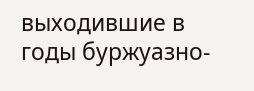выходившие в годы буржуазно-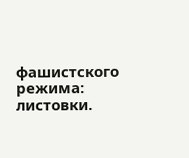фашистского режима: листовки.